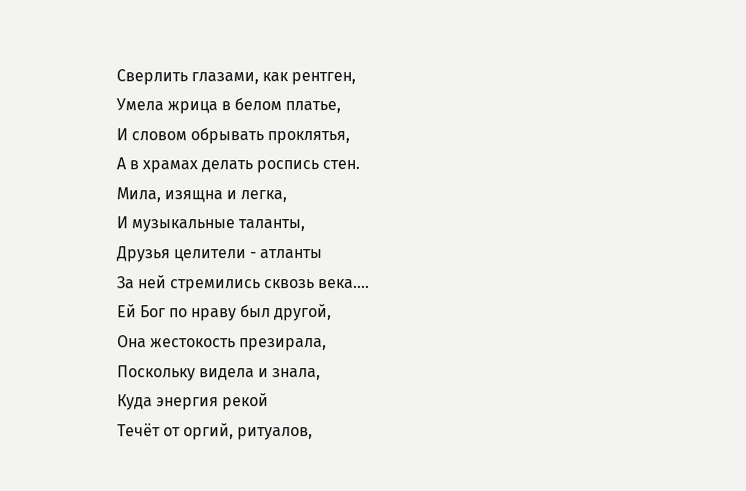Сверлить глазами, как рентген,
Умела жрица в белом платье,
И словом обрывать проклятья,
А в храмах делать роспись стен.
Мила, изящна и легка,
И музыкальные таланты,
Друзья целители - атланты
За ней стремились сквозь века….
Ей Бог по нраву был другой,
Она жестокость презирала,
Поскольку видела и знала,
Куда энергия рекой
Течёт от оргий, ритуалов,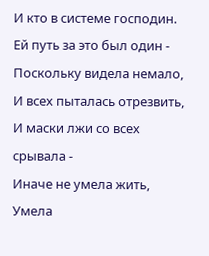И кто в системе господин.
Ей путь за это был один -
Поскольку видела немало,
И всех пыталась отрезвить,
И маски лжи со всех срывала -
Иначе не умела жить,
Умела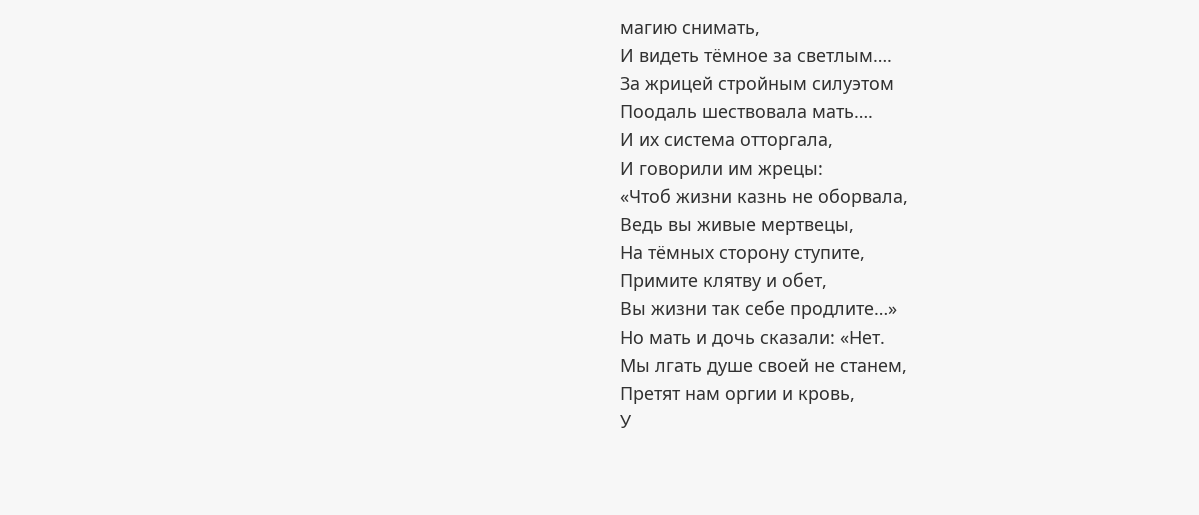магию снимать,
И видеть тёмное за светлым….
За жрицей стройным силуэтом
Поодаль шествовала мать….
И их система отторгала,
И говорили им жрецы:
«Чтоб жизни казнь не оборвала,
Ведь вы живые мертвецы,
На тёмных сторону ступите,
Примите клятву и обет,
Вы жизни так себе продлите…»
Но мать и дочь сказали: «Нет.
Мы лгать душе своей не станем,
Претят нам оргии и кровь,
У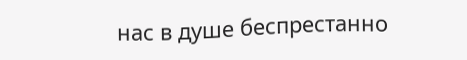нас в душе беспрестанно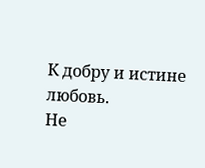К добру и истине любовь.
Не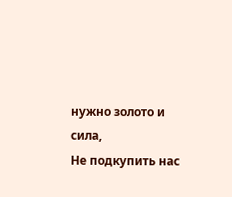нужно золото и сила,
Не подкупить нас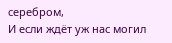серебром,
И если ждёт уж нас могил